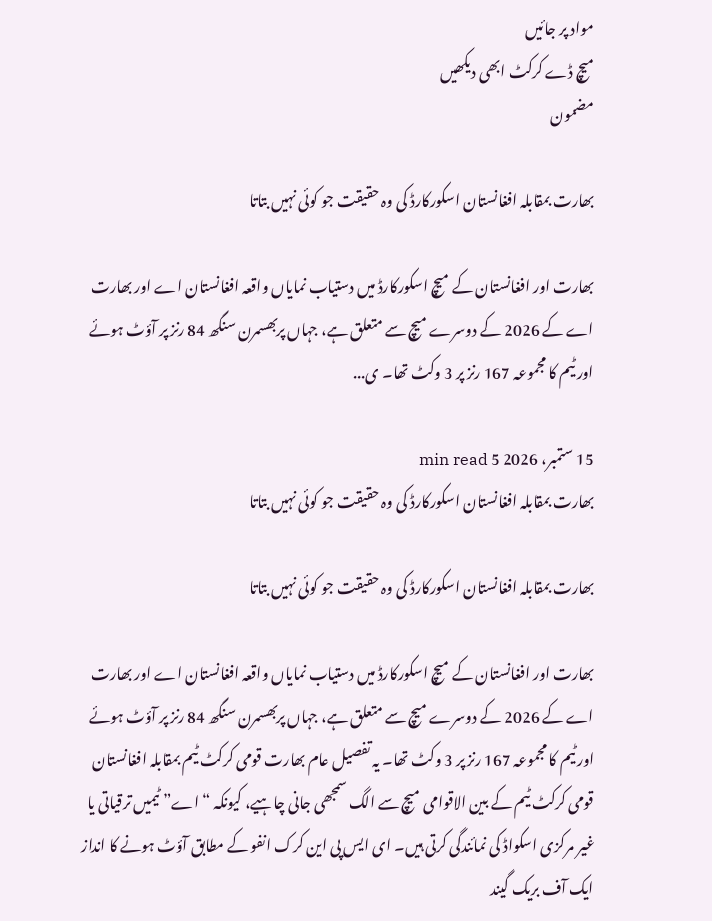مواد پر جائیں
میچ ڈے کرکٹ ابھی دیکھیں
مضمون

بھارت بمقابلہ افغانستان اسکورکارڈ کی وہ حقیقت جو کوئی نہیں بتاتا

بھارت اور افغانستان کے میچ اسکورکارڈ میں دستیاب نمایاں واقعہ افغانستان اے اور بھارت اے کے 2026 کے دوسرے میچ سے متعلق ہے، جہاں پربھسمرن سنگھ 84 رنز پر آؤٹ ہوئے اور ٹیم کا مجموعہ 167 رنز پر 3 وکٹ تھا۔ ی...

15 ستمبر، 2026 5 min read
بھارت بمقابلہ افغانستان اسکورکارڈ کی وہ حقیقت جو کوئی نہیں بتاتا

بھارت بمقابلہ افغانستان اسکورکارڈ کی وہ حقیقت جو کوئی نہیں بتاتا

بھارت اور افغانستان کے میچ اسکورکارڈ میں دستیاب نمایاں واقعہ افغانستان اے اور بھارت اے کے 2026 کے دوسرے میچ سے متعلق ہے، جہاں پربھسمرن سنگھ 84 رنز پر آؤٹ ہوئے اور ٹیم کا مجموعہ 167 رنز پر 3 وکٹ تھا۔ یہ تفصیل عام بھارت قومی کرکٹ ٹیم بمقابلہ افغانستان قومی کرکٹ ٹیم کے بین الاقوامی میچ سے الگ سمجھی جانی چاہیے، کیونکہ “اے” ٹیمیں ترقیاتی یا غیر مرکزی اسکواڈ کی نمائندگی کرتی ہیں۔ ای ایس پی این کرک انفو کے مطابق آؤٹ ہونے کا انداز ایک آف بریک گیند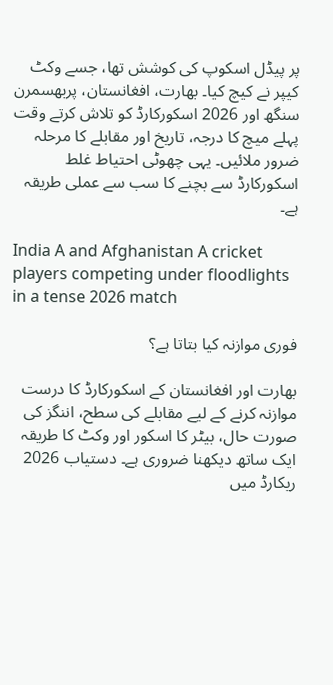پر پیڈل اسکوپ کی کوشش تھا، جسے وکٹ کیپر نے کیچ کیا۔ بھارت، افغانستان، پربھسمرن سنگھ اور 2026 اسکورکارڈ کو تلاش کرتے وقت پہلے میچ کا درجہ، تاریخ اور مقابلے کا مرحلہ ضرور ملائیں۔ یہی چھوٹی احتیاط غلط اسکورکارڈ سے بچنے کا سب سے عملی طریقہ ہے۔

India A and Afghanistan A cricket players competing under floodlights in a tense 2026 match

فوری موازنہ کیا بتاتا ہے؟

بھارت اور افغانستان کے اسکورکارڈ کا درست موازنہ کرنے کے لیے مقابلے کی سطح، اننگز کی صورت حال، بیٹر کا اسکور اور وکٹ کا طریقہ ایک ساتھ دیکھنا ضروری ہے۔ دستیاب 2026 ریکارڈ میں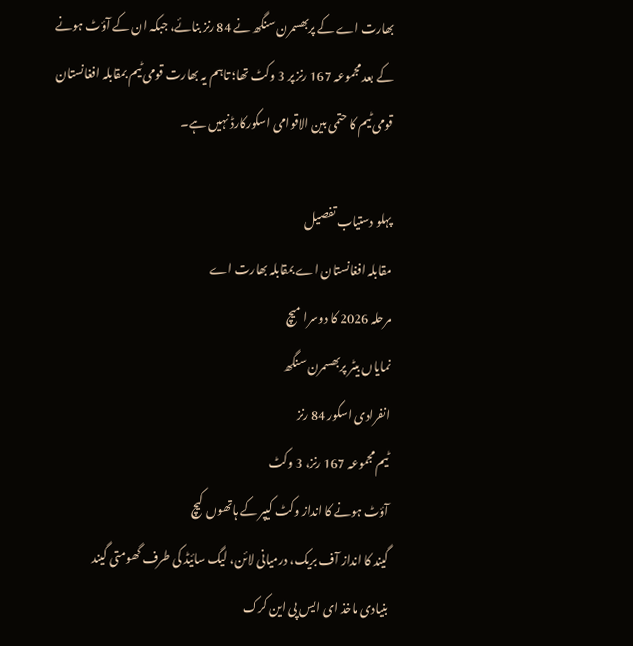بھارت اے کے پربھسمرن سنگھ نے 84 رنز بنائے، جبکہ ان کے آؤٹ ہونے کے بعد مجموعہ 167 رنز پر 3 وکٹ تھا؛ تاہم یہ بھارت قومی ٹیم بمقابلہ افغانستان قومی ٹیم کا حتمی بین الاقوامی اسکورکارڈ نہیں ہے۔

پہلو دستیاب تفصیل
مقابلہ افغانستان اے بمقابلہ بھارت اے
مرحلہ 2026 کا دوسرا میچ
نمایاں بیٹر پربھسمرن سنگھ
انفرادی اسکور 84 رنز
ٹیم مجموعہ 167 رنز، 3 وکٹ
آؤٹ ہونے کا انداز وکٹ کیپر کے ہاتھوں کیچ
گیند کا انداز آف بریک، درمیانی لائن، لیگ سائیڈ کی طرف گھومتی گیند
بنیادی ماخذ ای ایس پی این کرک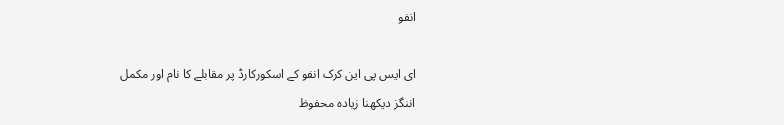انفو

ای ایس پی این کرک انفو کے اسکورکارڈ پر مقابلے کا نام اور مکمل اننگز دیکھنا زیادہ محفوظ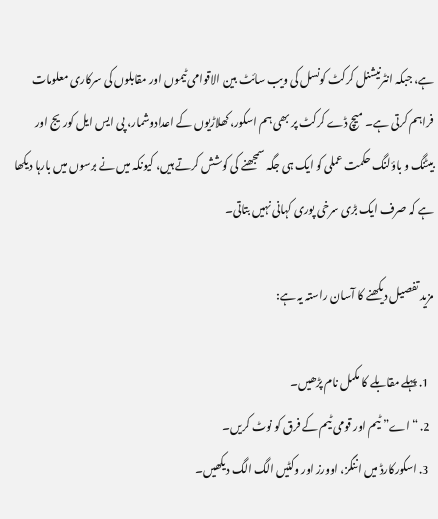ہے، جبکہ انٹرنیشنل کرکٹ کونسل کی ویب سائٹ بین الاقوامی ٹیموں اور مقابلوں کی سرکاری معلومات فراہم کرتی ہے۔ میچ ڈے کرکٹ پر بھی ہم اسکور، کھلاڑیوں کے اعدادوشمار، پی ایس ایل کوریج اور بیٹنگ و باؤلنگ حکمت عملی کو ایک ہی جگہ سمجھنے کی کوشش کرتے ہیں، کیونکہ میں نے برسوں میں بارہا دیکھا ہے کہ صرف ایک بڑی سرخی پوری کہانی نہیں بتاتی۔

مزید تفصیل دیکھنے کا آسان راستہ یہ ہے:

  1. پہلے مقابلے کا مکمل نام پڑھیں۔
  2. “اے” ٹیم اور قومی ٹیم کے فرق کو نوٹ کریں۔
  3. اسکورکارڈ میں اننگز، اوورز اور وکٹیں الگ الگ دیکھیں۔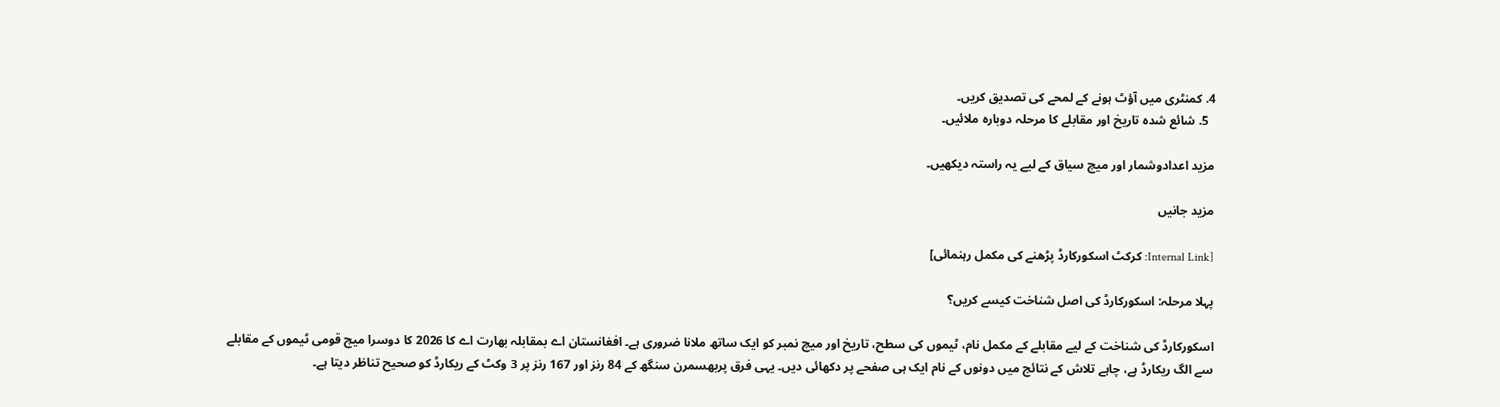4. کمنٹری میں آؤٹ ہونے کے لمحے کی تصدیق کریں۔
  5. شائع شدہ تاریخ اور مقابلے کا مرحلہ دوبارہ ملائیں۔

مزید اعدادوشمار اور میچ سیاق کے لیے یہ راستہ دیکھیں۔

مزید جانیں

[Internal Link: کرکٹ اسکورکارڈ پڑھنے کی مکمل رہنمائی]

پہلا مرحلہ: اسکورکارڈ کی اصل شناخت کیسے کریں؟

اسکورکارڈ کی شناخت کے لیے مقابلے کے مکمل نام، ٹیموں کی سطح، تاریخ اور میچ نمبر کو ایک ساتھ ملانا ضروری ہے۔ افغانستان اے بمقابلہ بھارت اے کا 2026 کا دوسرا میچ قومی ٹیموں کے مقابلے سے الگ ریکارڈ ہے، چاہے تلاش کے نتائج میں دونوں کے نام ایک ہی صفحے پر دکھائی دیں۔ یہی فرق پربھسمرن سنگھ کے 84 رنز اور 167 رنز پر 3 وکٹ کے ریکارڈ کو صحیح تناظر دیتا ہے۔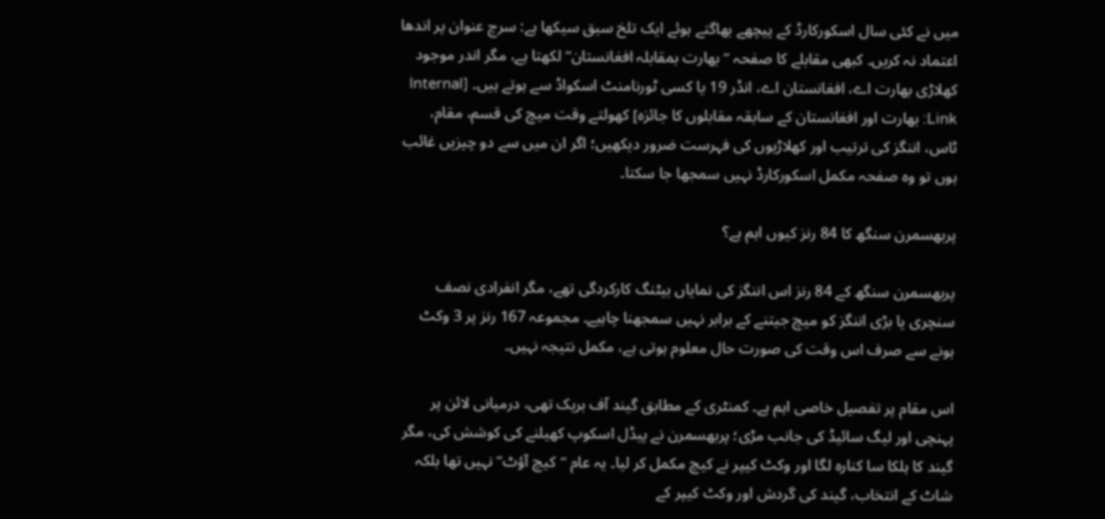میں نے کئی سال اسکورکارڈ کے پیچھے بھاگتے ہوئے ایک تلخ سبق سیکھا ہے: سرچ عنوان پر اندھا اعتماد نہ کریں۔ کبھی مقابلے کا صفحہ “بھارت بمقابلہ افغانستان” لکھتا ہے، مگر اندر موجود کھلاڑی بھارت اے، افغانستان اے، انڈر 19 یا کسی ٹورنامنٹ اسکواڈ سے ہوتے ہیں۔ [Internal Link: بھارت اور افغانستان کے سابقہ مقابلوں کا جائزہ] کھولتے وقت میچ کی قسم، مقام، ٹاس، اننگز کی ترتیب اور کھلاڑیوں کی فہرست ضرور دیکھیں؛ اگر ان میں سے دو چیزیں غائب ہوں تو وہ صفحہ مکمل اسکورکارڈ نہیں سمجھا جا سکتا۔

پربھسمرن سنگھ کا 84 رنز کیوں اہم ہے؟

پربھسمرن سنگھ کے 84 رنز اس اننگز کی نمایاں بیٹنگ کارکردگی تھے، مگر انفرادی نصف سنچری یا بڑی اننگز کو میچ جیتنے کے برابر نہیں سمجھنا چاہیے۔ مجموعہ 167 رنز پر 3 وکٹ ہونے سے صرف اس وقت کی صورت حال معلوم ہوتی ہے، مکمل نتیجہ نہیں۔

اس مقام پر تفصیل خاصی اہم ہے۔ کمنٹری کے مطابق گیند آف بریک تھی، درمیانی لائن پر پہنچی اور لیگ سائیڈ کی جانب مڑی؛ پربھسمرن نے پیڈل اسکوپ کھیلنے کی کوشش کی، مگر گیند کا ہلکا سا کنارہ لگا اور وکٹ کیپر نے کیچ مکمل کر لیا۔ یہ عام “کیچ آؤٹ” نہیں تھا بلکہ شاٹ کے انتخاب، گیند کی گردش اور وکٹ کیپر کے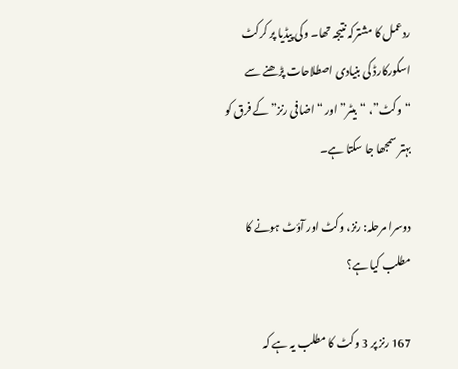ردعمل کا مشترکہ نتیجہ تھا۔ وکی پیڈیا پر کرکٹ اسکورکارڈ کی بنیادی اصطلاحات پڑھنے سے “وکٹ”، “بیٹر” اور “اضافی رنز” کے فرق کو بہتر سمجھا جا سکتا ہے۔

دوسرا مرحلہ: رنز، وکٹ اور آؤٹ ہونے کا مطلب کیا ہے؟

167 رنز پر 3 وکٹ کا مطلب یہ ہے کہ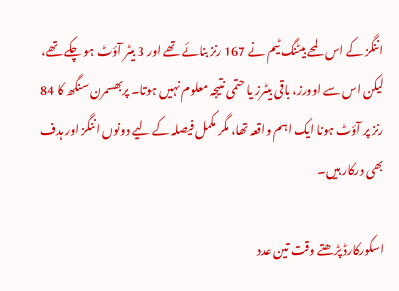اننگز کے اس لمحے بیٹنگ ٹیم نے 167 رنز بنائے تھے اور 3 بیٹر آؤٹ ہو چکے تھے، لیکن اس سے اوورز، باقی بیٹرز یا حتمی نتیجہ معلوم نہیں ہوتا۔ پربھسمرن سنگھ کا 84 رنز پر آؤٹ ہونا ایک اہم واقعہ تھا، مگر مکمل فیصلہ کے لیے دونوں اننگز اور ہدف بھی درکار ہیں۔

اسکورکارڈ پڑھتے وقت تین عدد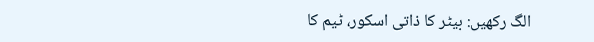الگ رکھیں: بیٹر کا ذاتی اسکور، ٹیم کا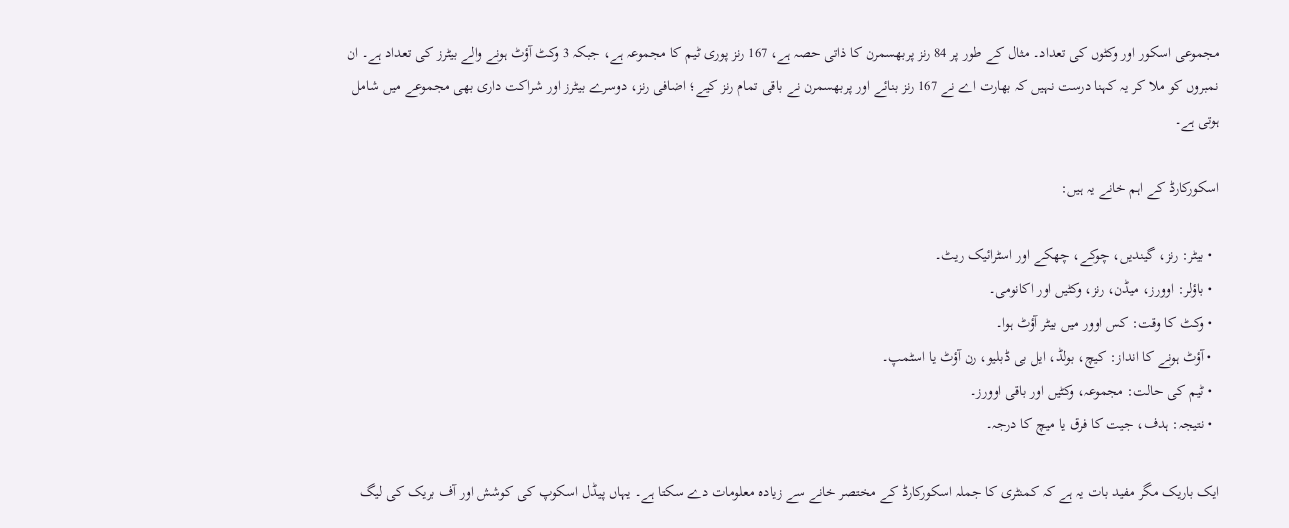مجموعی اسکور اور وکٹوں کی تعداد۔ مثال کے طور پر 84 رنز پربھسمرن کا ذاتی حصہ ہے، 167 رنز پوری ٹیم کا مجموعہ ہے، جبکہ 3 وکٹ آؤٹ ہونے والے بیٹرز کی تعداد ہے۔ ان نمبروں کو ملا کر یہ کہنا درست نہیں کہ بھارت اے نے 167 رنز بنائے اور پربھسمرن نے باقی تمام رنز کیے؛ اضافی رنز، دوسرے بیٹرز اور شراکت داری بھی مجموعے میں شامل ہوتی ہے۔

اسکورکارڈ کے اہم خانے یہ ہیں:

  • بیٹر: رنز، گیندیں، چوکے، چھکے اور اسٹرائیک ریٹ۔
  • باؤلر: اوورز، میڈن، رنز، وکٹیں اور اکانومی۔
  • وکٹ کا وقت: کس اوور میں بیٹر آؤٹ ہوا۔
  • آؤٹ ہونے کا انداز: کیچ، بولڈ، ایل بی ڈبلیو، رن آؤٹ یا اسٹمپ۔
  • ٹیم کی حالت: مجموعہ، وکٹیں اور باقی اوورز۔
  • نتیجہ: ہدف، جیت کا فرق یا میچ کا درجہ۔

ایک باریک مگر مفید بات یہ ہے کہ کمنٹری کا جملہ اسکورکارڈ کے مختصر خانے سے زیادہ معلومات دے سکتا ہے۔ یہاں پیڈل اسکوپ کی کوشش اور آف بریک کی لیگ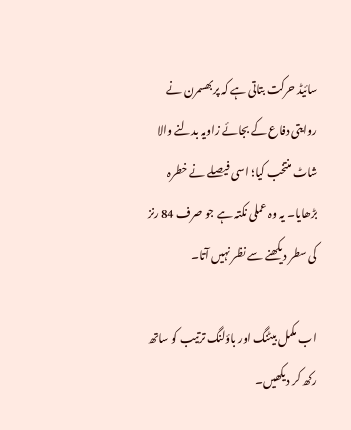سائیڈ حرکت بتاتی ہے کہ پربھسمرن نے روایتی دفاع کے بجائے زاویہ بدلنے والا شاٹ منتخب کیا؛ اسی فیصلے نے خطرہ بڑھایا۔ یہ وہ عملی نکتہ ہے جو صرف 84 رنز کی سطر دیکھنے سے نظر نہیں آتا۔

اب مکمل بیٹنگ اور باؤلنگ ترتیب کو ساتھ رکھ کر دیکھیں۔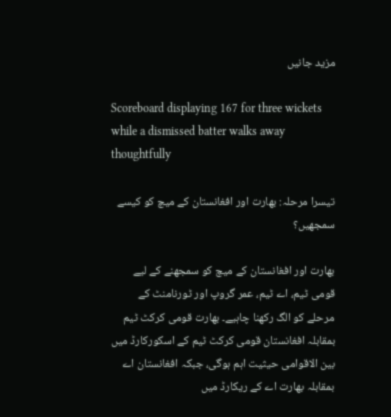مزید جانیں

Scoreboard displaying 167 for three wickets while a dismissed batter walks away thoughtfully

تیسرا مرحلہ: بھارت اور افغانستان کے میچ کو کیسے سمجھیں؟

بھارت اور افغانستان کے میچ کو سمجھنے کے لیے قومی ٹیم، اے ٹیم، عمر گروپ اور ٹورنامنٹ کے مرحلے کو الگ رکھنا چاہیے۔ بھارت قومی کرکٹ ٹیم بمقابلہ افغانستان قومی کرکٹ ٹیم کے اسکورکارڈ میں بین الاقوامی حیثیت اہم ہوگی، جبکہ افغانستان اے بمقابلہ بھارت اے کے ریکارڈ میں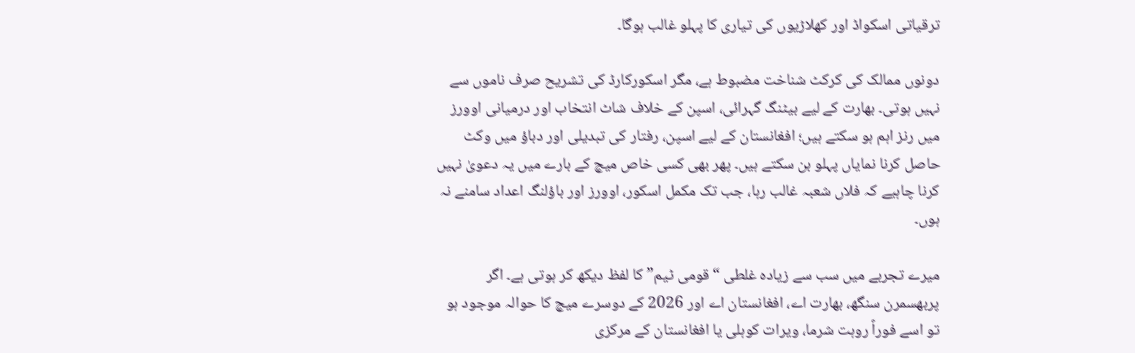ترقیاتی اسکواڈ اور کھلاڑیوں کی تیاری کا پہلو غالب ہوگا۔

دونوں ممالک کی کرکٹ شناخت مضبوط ہے، مگر اسکورکارڈ کی تشریح صرف ناموں سے نہیں ہوتی۔ بھارت کے لیے بیٹنگ گہرائی، اسپن کے خلاف شاٹ انتخاب اور درمیانی اوورز میں رنز اہم ہو سکتے ہیں؛ افغانستان کے لیے اسپن، رفتار کی تبدیلی اور دباؤ میں وکٹ حاصل کرنا نمایاں پہلو بن سکتے ہیں۔ پھر بھی کسی خاص میچ کے بارے میں یہ دعویٰ نہیں کرنا چاہیے کہ فلاں شعبہ غالب رہا، جب تک مکمل اسکور، اوورز اور باؤلنگ اعداد سامنے نہ ہوں۔

میرے تجربے میں سب سے زیادہ غلطی “قومی ٹیم” کا لفظ دیکھ کر ہوتی ہے۔ اگر پربھسمرن سنگھ، بھارت اے، افغانستان اے اور 2026 کے دوسرے میچ کا حوالہ موجود ہو تو اسے فوراً روہت شرما، ویرات کوہلی یا افغانستان کے مرکزی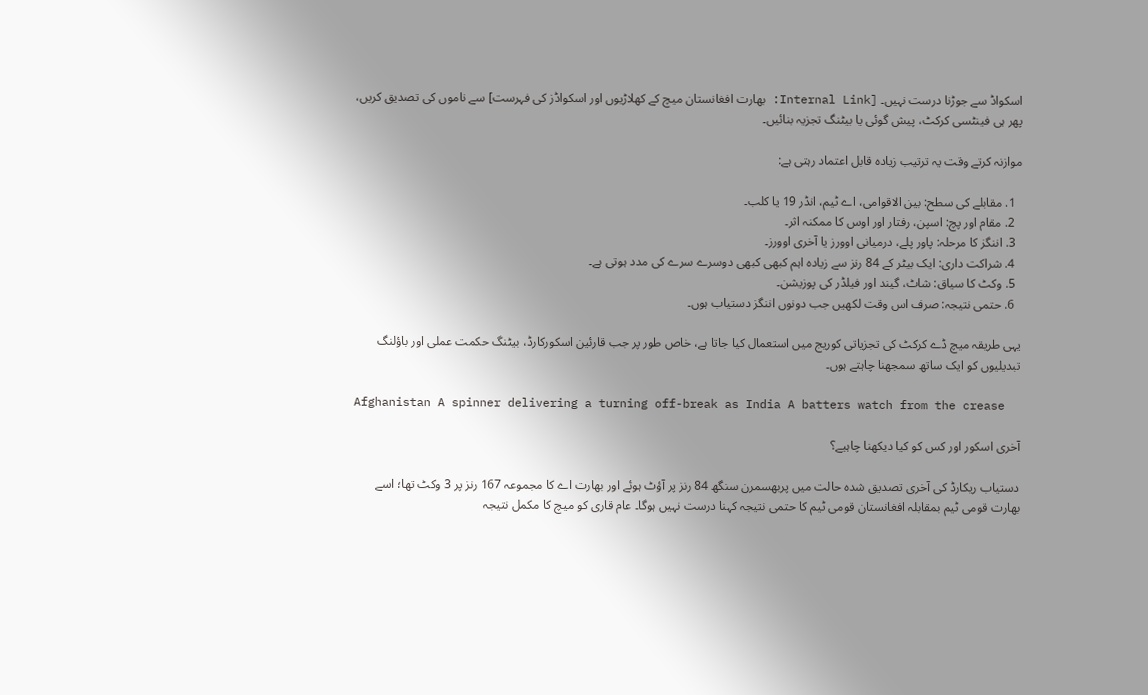اسکواڈ سے جوڑنا درست نہیں۔ [Internal Link: بھارت افغانستان میچ کے کھلاڑیوں اور اسکواڈز کی فہرست] سے ناموں کی تصدیق کریں، پھر ہی فینٹسی کرکٹ، پیش گوئی یا بیٹنگ تجزیہ بنائیں۔

موازنہ کرتے وقت یہ ترتیب زیادہ قابل اعتماد رہتی ہے:

  1. مقابلے کی سطح: بین الاقوامی، اے ٹیم، انڈر 19 یا کلب۔
  2. مقام اور پچ: اسپن، رفتار اور اوس کا ممکنہ اثر۔
  3. اننگز کا مرحلہ: پاور پلے، درمیانی اوورز یا آخری اوورز۔
  4. شراکت داری: ایک بیٹر کے 84 رنز سے زیادہ اہم کبھی کبھی دوسرے سرے کی مدد ہوتی ہے۔
  5. وکٹ کا سیاق: شاٹ، گیند اور فیلڈر کی پوزیشن۔
  6. حتمی نتیجہ: صرف اس وقت لکھیں جب دونوں اننگز دستیاب ہوں۔

یہی طریقہ میچ ڈے کرکٹ کی تجزیاتی کوریج میں استعمال کیا جاتا ہے، خاص طور پر جب قارئین اسکورکارڈ، بیٹنگ حکمت عملی اور باؤلنگ تبدیلیوں کو ایک ساتھ سمجھنا چاہتے ہوں۔

Afghanistan A spinner delivering a turning off-break as India A batters watch from the crease

آخری اسکور اور کس کو کیا دیکھنا چاہیے؟

دستیاب ریکارڈ کی آخری تصدیق شدہ حالت میں پربھسمرن سنگھ 84 رنز پر آؤٹ ہوئے اور بھارت اے کا مجموعہ 167 رنز پر 3 وکٹ تھا؛ اسے بھارت قومی ٹیم بمقابلہ افغانستان قومی ٹیم کا حتمی نتیجہ کہنا درست نہیں ہوگا۔ عام قاری کو میچ کا مکمل نتیجہ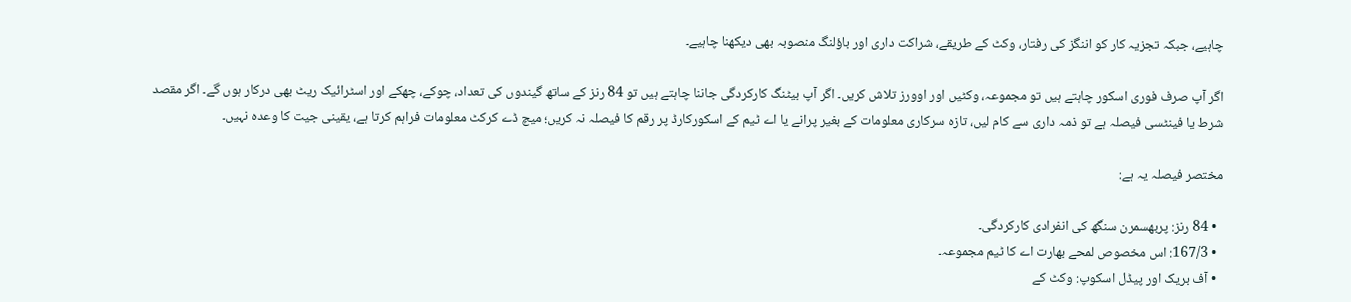چاہیے، جبکہ تجزیہ کار کو اننگز کی رفتار، وکٹ کے طریقے، شراکت داری اور باؤلنگ منصوبہ بھی دیکھنا چاہیے۔

اگر آپ صرف فوری اسکور چاہتے ہیں تو مجموعہ، وکٹیں اور اوورز تلاش کریں۔ اگر آپ بیٹنگ کارکردگی جاننا چاہتے ہیں تو 84 رنز کے ساتھ گیندوں کی تعداد، چوکے، چھکے اور اسٹرائیک ریٹ بھی درکار ہوں گے۔ اگر مقصد شرط یا فینٹسی فیصلہ ہے تو ذمہ داری سے کام لیں، تازہ سرکاری معلومات کے بغیر پرانے یا اے ٹیم کے اسکورکارڈ پر رقم کا فیصلہ نہ کریں؛ میچ ڈے کرکٹ معلومات فراہم کرتا ہے، یقینی جیت کا وعدہ نہیں۔

مختصر فیصلہ یہ ہے:

  • 84 رنز: پربھسمرن سنگھ کی انفرادی کارکردگی۔
  • 167/3: اس مخصوص لمحے بھارت اے کا ٹیم مجموعہ۔
  • آف بریک اور پیڈل اسکوپ: وکٹ کے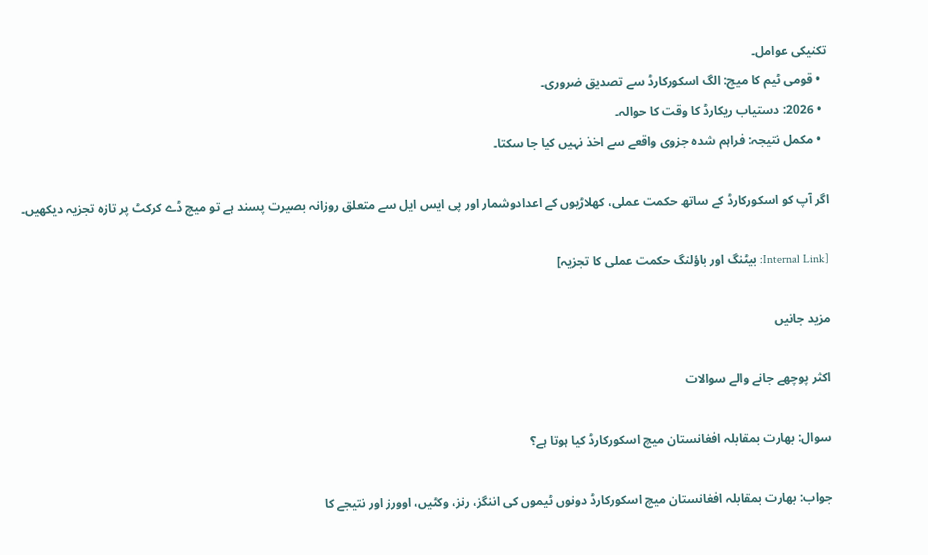تکنیکی عوامل۔
  • قومی ٹیم کا میچ: الگ اسکورکارڈ سے تصدیق ضروری۔
  • 2026: دستیاب ریکارڈ کا وقت کا حوالہ۔
  • مکمل نتیجہ: فراہم شدہ جزوی واقعے سے اخذ نہیں کیا جا سکتا۔

اگر آپ کو اسکورکارڈ کے ساتھ حکمت عملی، کھلاڑیوں کے اعدادوشمار اور پی ایس ایل سے متعلق روزانہ بصیرت پسند ہے تو میچ ڈے کرکٹ پر تازہ تجزیہ دیکھیں۔

[Internal Link: بیٹنگ اور باؤلنگ حکمت عملی کا تجزیہ]

مزید جانیں

اکثر پوچھے جانے والے سوالات

سوال: بھارت بمقابلہ افغانستان میچ اسکورکارڈ کیا ہوتا ہے؟

جواب: بھارت بمقابلہ افغانستان میچ اسکورکارڈ دونوں ٹیموں کی اننگز، رنز، وکٹیں، اوورز اور نتیجے کا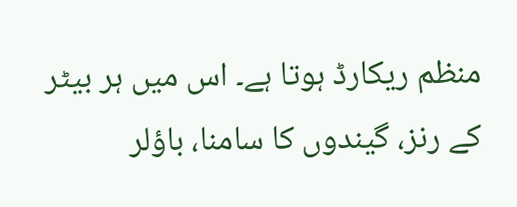منظم ریکارڈ ہوتا ہے۔ اس میں ہر بیٹر کے رنز، گیندوں کا سامنا، باؤلر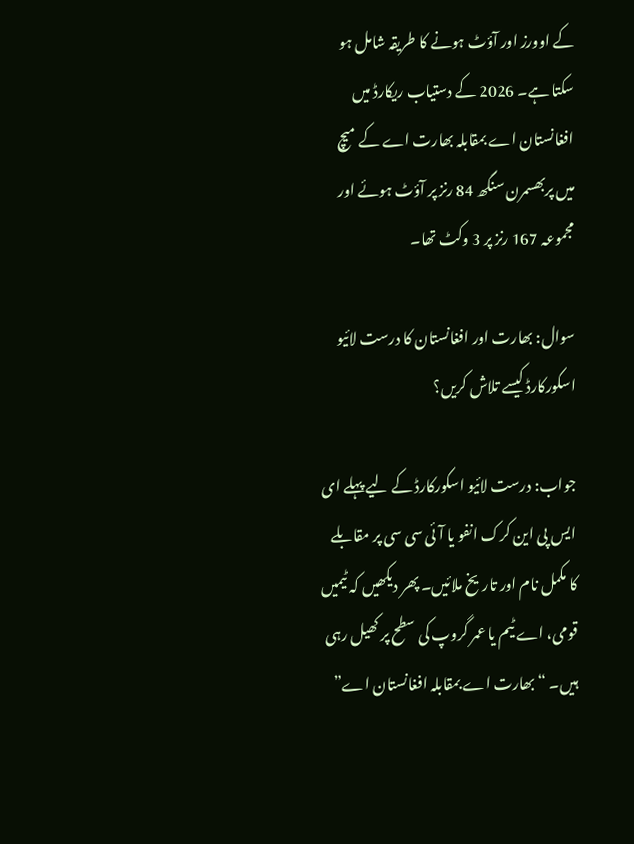کے اوورز اور آؤٹ ہونے کا طریقہ شامل ہو سکتا ہے۔ 2026 کے دستیاب ریکارڈ میں افغانستان اے بمقابلہ بھارت اے کے میچ میں پربھسمرن سنگھ 84 رنز پر آؤٹ ہوئے اور مجموعہ 167 رنز پر 3 وکٹ تھا۔

سوال: بھارت اور افغانستان کا درست لائیو اسکورکارڈ کیسے تلاش کریں؟

جواب: درست لائیو اسکورکارڈ کے لیے پہلے ای ایس پی این کرک انفو یا آئی سی سی پر مقابلے کا مکمل نام اور تاریخ ملائیں۔ پھر دیکھیں کہ ٹیمیں قومی، اے ٹیم یا عمر گروپ کی سطح پر کھیل رہی ہیں۔ “بھارت اے بمقابلہ افغانستان اے”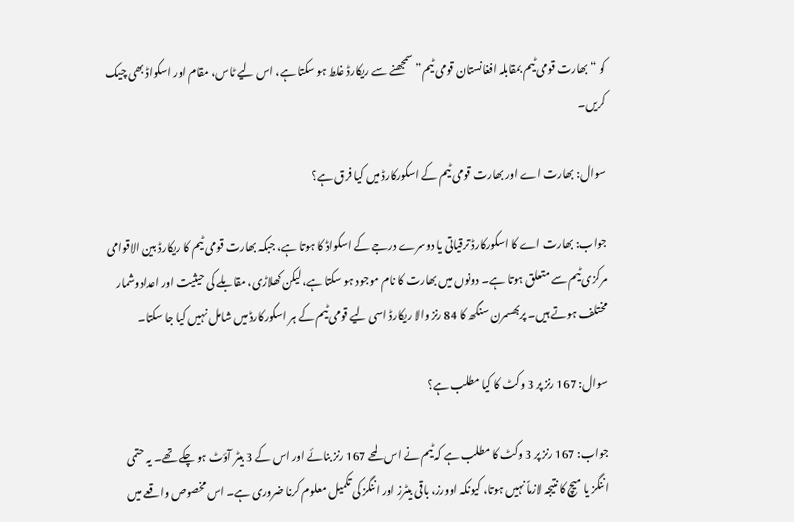کو “بھارت قومی ٹیم بمقابلہ افغانستان قومی ٹیم” سمجھنے سے ریکارڈ غلط ہو سکتا ہے، اس لیے ٹاس، مقام اور اسکواڈ بھی چیک کریں۔

سوال: بھارت اے اور بھارت قومی ٹیم کے اسکورکارڈ میں کیا فرق ہے؟

جواب: بھارت اے کا اسکورکارڈ ترقیاتی یا دوسرے درجے کے اسکواڈ کا ہوتا ہے، جبکہ بھارت قومی ٹیم کا ریکارڈ بین الاقوامی مرکزی ٹیم سے متعلق ہوتا ہے۔ دونوں میں بھارت کا نام موجود ہو سکتا ہے، لیکن کھلاڑی، مقابلے کی حیثیت اور اعدادوشمار مختلف ہوتے ہیں۔ پربھسمرن سنگھ کا 84 رنز والا ریکارڈ اسی لیے قومی ٹیم کے ہر اسکورکارڈ میں شامل نہیں کیا جا سکتا۔

سوال: 167 رنز پر 3 وکٹ کا کیا مطلب ہے؟

جواب: 167 رنز پر 3 وکٹ کا مطلب ہے کہ ٹیم نے اس لمحے 167 رنز بنائے اور اس کے 3 بیٹر آؤٹ ہو چکے تھے۔ یہ حتمی اننگز یا میچ کا نتیجہ لازماً نہیں ہوتا، کیونکہ اوورز، باقی بیٹرز اور اننگز کی تکمیل معلوم کرنا ضروری ہے۔ اس مخصوص واقعے میں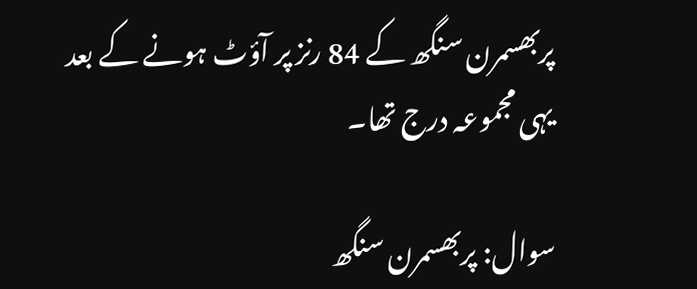پربھسمرن سنگھ کے 84 رنز پر آؤٹ ہونے کے بعد یہی مجموعہ درج تھا۔

سوال: پربھسمرن سنگھ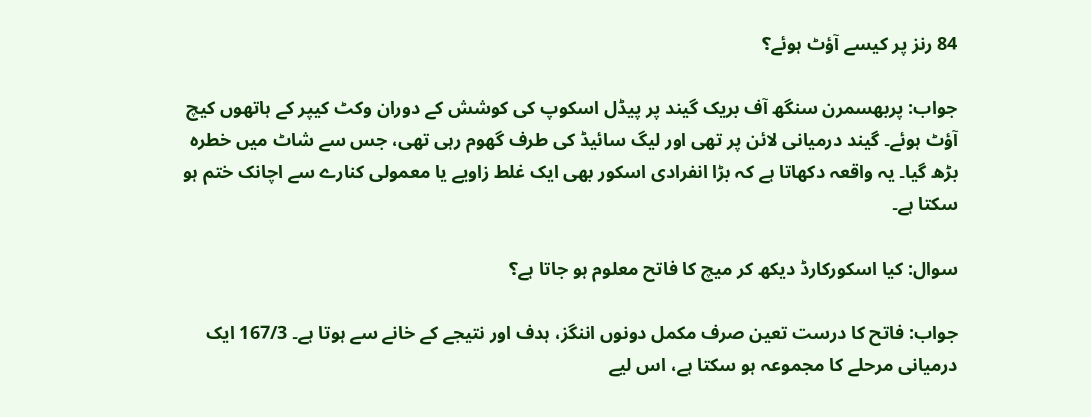84 رنز پر کیسے آؤٹ ہوئے؟

جواب: پربھسمرن سنگھ آف بریک گیند پر پیڈل اسکوپ کی کوشش کے دوران وکٹ کیپر کے ہاتھوں کیچ آؤٹ ہوئے۔ گیند درمیانی لائن پر تھی اور لیگ سائیڈ کی طرف گھوم رہی تھی، جس سے شاٹ میں خطرہ بڑھ گیا۔ یہ واقعہ دکھاتا ہے کہ بڑا انفرادی اسکور بھی ایک غلط زاویے یا معمولی کنارے سے اچانک ختم ہو سکتا ہے۔

سوال: کیا اسکورکارڈ دیکھ کر میچ کا فاتح معلوم ہو جاتا ہے؟

جواب: فاتح کا درست تعین صرف مکمل دونوں اننگز، ہدف اور نتیجے کے خانے سے ہوتا ہے۔ 167/3 ایک درمیانی مرحلے کا مجموعہ ہو سکتا ہے، اس لیے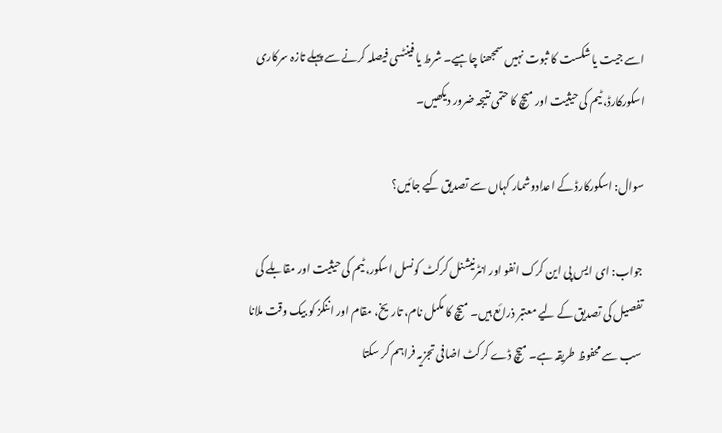اسے جیت یا شکست کا ثبوت نہیں سمجھنا چاہیے۔ شرط یا فینٹسی فیصلہ کرنے سے پہلے تازہ سرکاری اسکورکارڈ، ٹیم کی حیثیت اور میچ کا حتمی نتیجہ ضرور دیکھیں۔

سوال: اسکورکارڈ کے اعدادوشمار کہاں سے تصدیق کیے جائیں؟

جواب: ای ایس پی این کرک انفو اور انٹرنیشنل کرکٹ کونسل اسکور، ٹیم کی حیثیت اور مقابلے کی تفصیل کی تصدیق کے لیے معتبر ذرائع ہیں۔ میچ کا مکمل نام، تاریخ، مقام اور اننگز کو بیک وقت ملانا سب سے محفوظ طریقہ ہے۔ میچ ڈے کرکٹ اضافی تجزیہ فراہم کر سکتا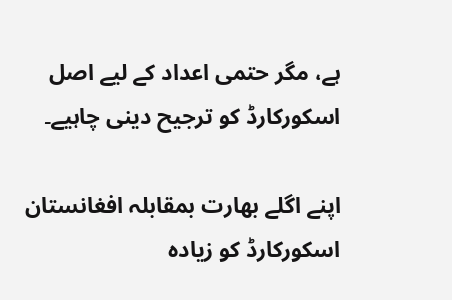ہے، مگر حتمی اعداد کے لیے اصل اسکورکارڈ کو ترجیح دینی چاہیے۔

اپنے اگلے بھارت بمقابلہ افغانستان اسکورکارڈ کو زیادہ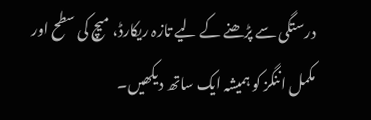درستگی سے پڑھنے کے لیے تازہ ریکارڈ، میچ کی سطح اور مکمل اننگز کو ہمیشہ ایک ساتھ دیکھیں۔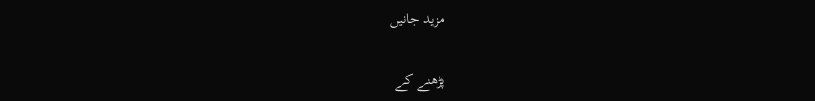مزید جانیں

پڑھنے کے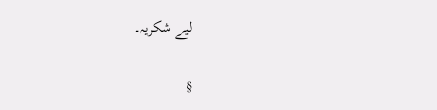لیے شکریہ۔

§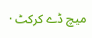میچ ڈے کرکٹ ·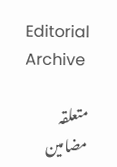Editorial Archive

متعلقہ مضامین